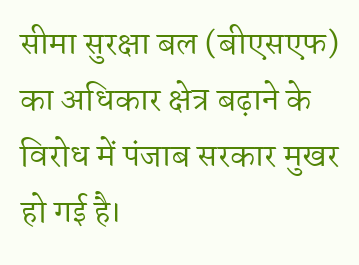सीमा सुरक्षा बल (बीएसएफ) का अधिकार क्षेत्र बढ़ाने के विरोध में पंजाब सरकार मुखर हो गई है।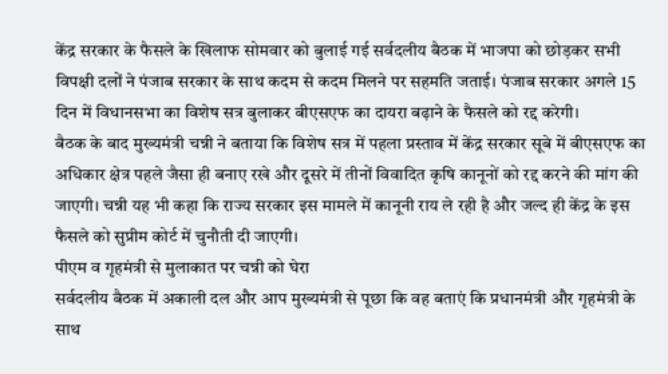केंद्र सरकार के फैसले के खिलाफ सोमवार को बुलाई गई सर्वदलीय बैठक में भाजपा को छोड़कर सभी विपक्षी दलों ने पंजाब सरकार के साथ कदम से कदम मिलने पर सहमति जताई। पंजाब सरकार अगले 15 दिन में विधानसभा का विशेष सत्र बुलाकर बीएसएफ का दायरा बढ़ाने के फैसले को रद्द करेगी।
बैठक के बाद मुख्यमंत्री चन्नी ने बताया कि विशेष सत्र में पहला प्रस्ताव में केंद्र सरकार सूबे में बीएसएफ का अधिकार क्षेत्र पहले जैसा ही बनाए रखे और दूसरे में तीनों विवादित कृषि कानूनों को रद्द करने की मांग की जाएगी। चन्नी यह भी कहा कि राज्य सरकार इस मामले में कानूनी राय ले रही है और जल्द ही केंद्र के इस फैसले को सुप्रीम कोर्ट में चुनौती दी जाएगी।
पीएम व गृहमंत्री से मुलाकात पर चन्नी को घेरा
सर्वदलीय बैठक में अकाली दल और आप मुख्यमंत्री से पूछा कि वह बताएं कि प्रधानमंत्री और गृहमंत्री के साथ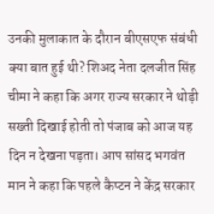उनकी मुलाकात के दौरान बीएसएफ संबंधी क्या बात हुई थी? शिअद नेता दलजीत सिंह चीमा ने कहा कि अगर राज्य सरकार ने थोड़ी सख्ती दिखाई होती तो पंजाब को आज यह दिन न देखना पड़ता। आप सांसद भगवंत मान ने कहा कि पहले कैप्टन ने केंद्र सरकार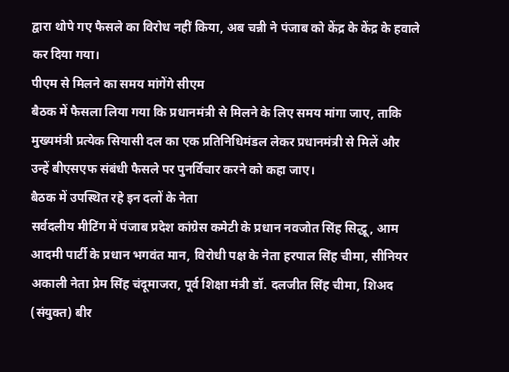द्वारा थोपे गए फैसले का विरोध नहीं किया, अब चन्नी ने पंजाब को केंद्र के केंद्र के हवाले कर दिया गया।
पीएम से मिलने का समय मांगेंगे सीएम
बैठक में फैसला लिया गया कि प्रधानमंत्री से मिलने के लिए समय मांगा जाए, ताकि मुख्यमंत्री प्रत्येक सियासी दल का एक प्रतिनिधिमंडल लेकर प्रधानमंत्री से मिलें और उन्हें बीएसएफ संबंधी फैसले पर पुनर्विचार करने को कहा जाए।
बैठक में उपस्थित रहे इन दलों के नेता
सर्वदलीय मीटिंग में पंजाब प्रदेश कांग्रेस कमेटी के प्रधान नवजोत सिंह सिद्धू, आम आदमी पार्टी के प्रधान भगवंत मान, विरोधी पक्ष के नेता हरपाल सिंह चीमा, सीनियर अकाली नेता प्रेम सिंह चंदूमाजरा, पूर्व शिक्षा मंत्री डॉ. दलजीत सिंह चीमा, शिअद (संयुक्त) बीर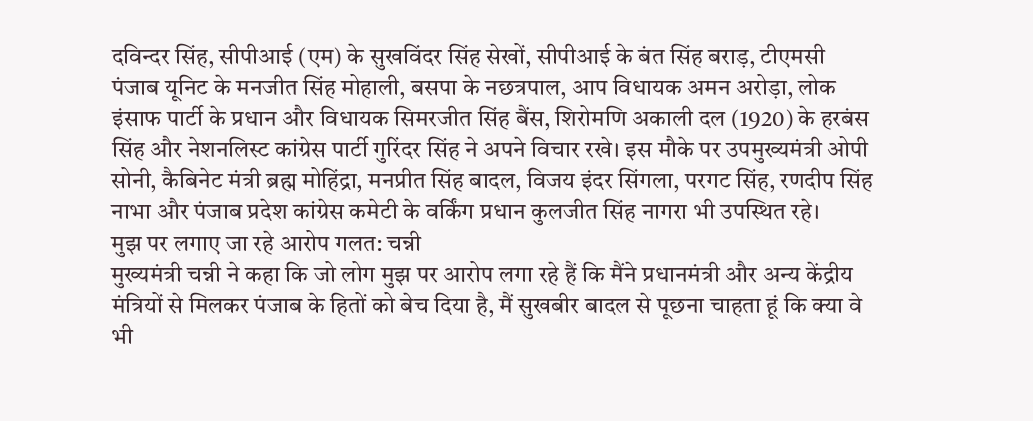दविन्दर सिंह, सीपीआई (एम) के सुखविंदर सिंह सेखों, सीपीआई के बंत सिंह बराड़, टीएमसी पंजाब यूनिट के मनजीत सिंह मोहाली, बसपा के नछत्रपाल, आप विधायक अमन अरोड़ा, लोक इंसाफ पार्टी के प्रधान और विधायक सिमरजीत सिंह बैंस, शिरोमणि अकाली दल (1920) के हरबंस सिंह और नेशनलिस्ट कांग्रेस पार्टी गुरिंदर सिंह ने अपने विचार रखे। इस मौके पर उपमुख्यमंत्री ओपी सोनी, कैबिनेट मंत्री ब्रह्म मोहिंद्रा, मनप्रीत सिंह बादल, विजय इंदर सिंगला, परगट सिंह, रणदीप सिंह नाभा और पंजाब प्रदेश कांग्रेस कमेटी के वर्किंग प्रधान कुलजीत सिंह नागरा भी उपस्थित रहे।
मुझ पर लगाए जा रहे आरोप गलत: चन्नी
मुख्यमंत्री चन्नी ने कहा कि जो लोग मुझ पर आरोप लगा रहे हैं कि मैंने प्रधानमंत्री और अन्य केंद्रीय मंत्रियों से मिलकर पंजाब के हितों को बेच दिया है, मैं सुखबीर बादल से पूछना चाहता हूं कि क्या वे भी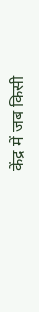केंद्र में जब किसी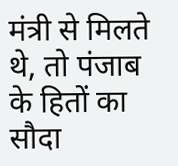मंत्री से मिलते थे, तो पंजाब के हितों का सौदा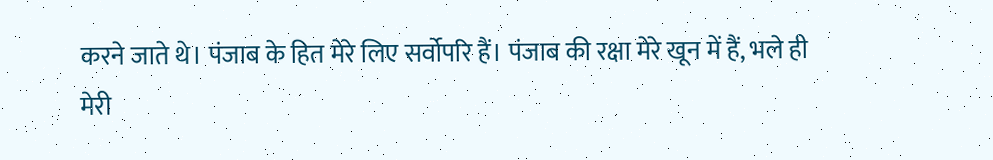करने जाते थे। पंजाब के हित मेरे लिए सर्वोपरि हैं। पंजाब की रक्षा मेरे खून में हैं, भले ही मेरी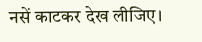नसें काटकर देख लीजिए।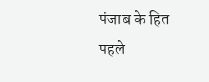पंजाब के हित पहले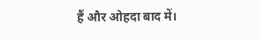हैं और ओहदा बाद में।